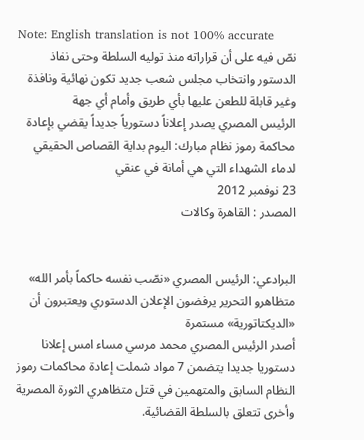Note: English translation is not 100% accurate
نصّ فيه على أن قراراته منذ توليه السلطة وحتى نفاذ الدستور وانتخاب مجلس شعب جديد تكون نهائية ونافذة وغير قابلة للطعن عليها بأي طريق وأمام أي جهة
الرئيس المصري يصدر إعلاناً دستورياً جديداً يقضي بإعادة محاكمة رموز نظام مبارك: اليوم بداية القصاص الحقيقي لدماء الشهداء التي هي أمانة في عنقي
23 نوفمبر 2012
المصدر : القاهرة وكالات


البرادعي: الرئيس المصري «نصّب نفسه حاكماً بأمر الله»
متظاهرو التحرير يرفضون الإعلان الدستوري ويعتبرون أن «الديكتاتورية» مستمرة
أصدر الرئيس المصري محمد مرسي مساء امس إعلانا دستوريا جديدا يتضمن 7 مواد شملت إعادة محاكمات رموز النظام السابق والمتهمين في قتل متظاهري الثورة المصرية وأخرى تتعلق بالسلطة القضائية.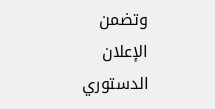وتضمن الإعلان الدستوري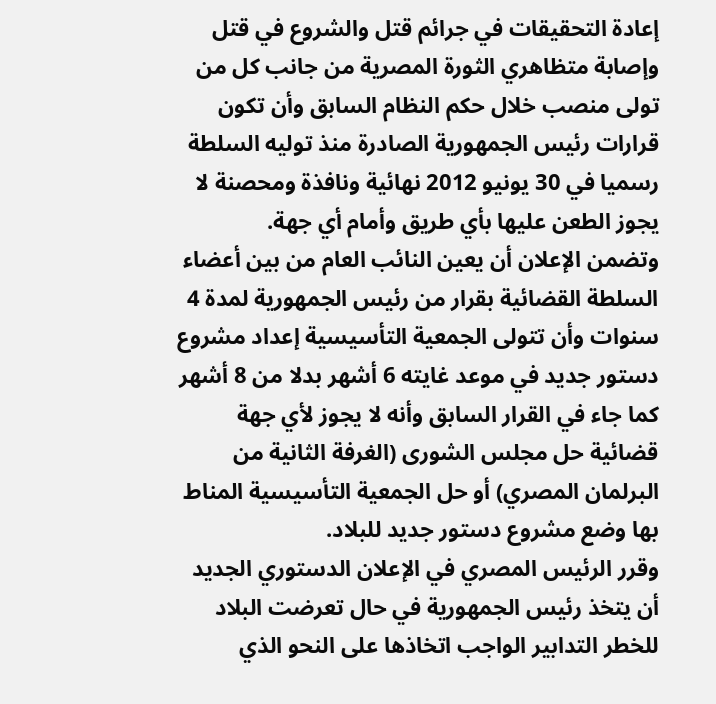إعادة التحقيقات في جرائم قتل والشروع في قتل وإصابة متظاهري الثورة المصرية من جانب كل من تولى منصب خلال حكم النظام السابق وأن تكون قرارات رئيس الجمهورية الصادرة منذ توليه السلطة رسميا في 30 يونيو 2012 نهائية ونافذة ومحصنة لا يجوز الطعن عليها بأي طريق وأمام أي جهة.
وتضمن الإعلان أن يعين النائب العام من بين أعضاء السلطة القضائية بقرار من رئيس الجمهورية لمدة 4 سنوات وأن تتولى الجمعية التأسيسية إعداد مشروع دستور جديد في موعد غايته 6 أشهر بدلا من 8 أشهر كما جاء في القرار السابق وأنه لا يجوز لأي جهة قضائية حل مجلس الشورى (الغرفة الثانية من البرلمان المصري) أو حل الجمعية التأسيسية المناط بها وضع مشروع دستور جديد للبلاد.
وقرر الرئيس المصري في الإعلان الدستوري الجديد أن يتخذ رئيس الجمهورية في حال تعرضت البلاد للخطر التدابير الواجب اتخاذها على النحو الذي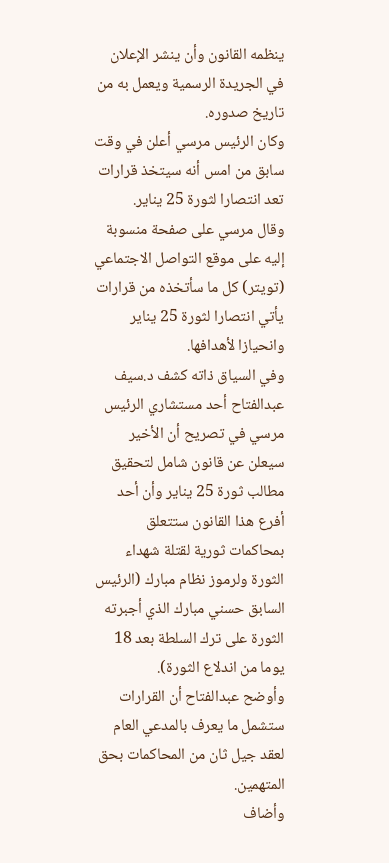ينظمه القانون وأن ينشر الإعلان في الجريدة الرسمية ويعمل به من تاريخ صدوره.
وكان الرئيس مرسي أعلن في وقت سابق من امس أنه سيتخذ قرارات تعد انتصارا لثورة 25 يناير.
وقال مرسي على صفحة منسوبة إليه على موقع التواصل الاجتماعي (تويتر) كل ما سأتخذه من قرارات يأتي انتصارا لثورة 25 يناير وانحيازا لأهدافها.
وفي السياق ذاته كشف د.سيف عبدالفتاح أحد مستشاري الرئيس مرسي في تصريح أن الأخير سيعلن عن قانون شامل لتحقيق مطالب ثورة 25 يناير وأن أحد أفرع هذا القانون ستتعلق بمحاكمات ثورية لقتلة شهداء الثورة ولرموز نظام مبارك (الرئيس السابق حسني مبارك الذي أجبرته الثورة على ترك السلطة بعد 18 يوما من اندلاع الثورة).
وأوضح عبدالفتاح أن القرارات ستشمل ما يعرف بالمدعي العام لعقد جيل ثان من المحاكمات بحق المتهمين.
وأضاف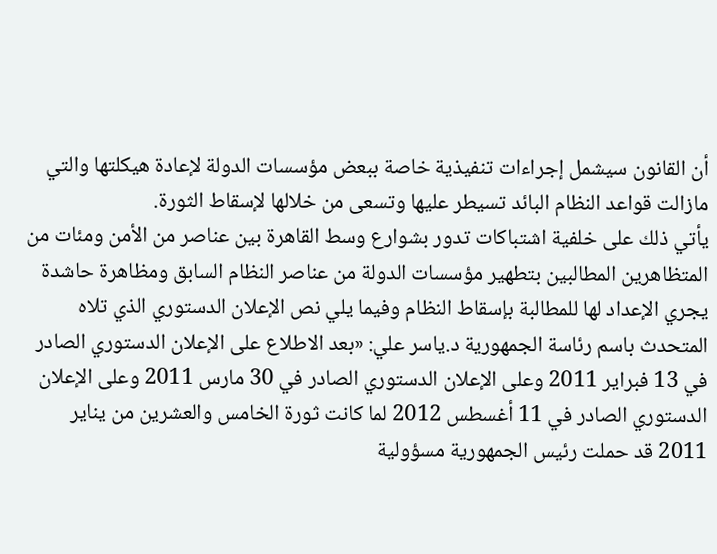أن القانون سيشمل إجراءات تنفيذية خاصة ببعض مؤسسات الدولة لإعادة هيكلتها والتي مازالت قواعد النظام البائد تسيطر عليها وتسعى من خلالها لإسقاط الثورة.
يأتي ذلك على خلفية اشتباكات تدور بشوارع وسط القاهرة بين عناصر من الأمن ومئات من المتظاهرين المطالبين بتطهير مؤسسات الدولة من عناصر النظام السابق ومظاهرة حاشدة يجري الإعداد لها للمطالبة بإسقاط النظام وفيما يلي نص الإعلان الدستوري الذي تلاه المتحدث باسم رئاسة الجمهورية د.ياسر علي: «بعد الاطلاع على الإعلان الدستوري الصادر في 13 فبراير 2011 وعلى الإعلان الدستوري الصادر في 30 مارس 2011 وعلى الإعلان الدستوري الصادر في 11 أغسطس 2012 لما كانت ثورة الخامس والعشرين من يناير 2011 قد حملت رئيس الجمهورية مسؤولية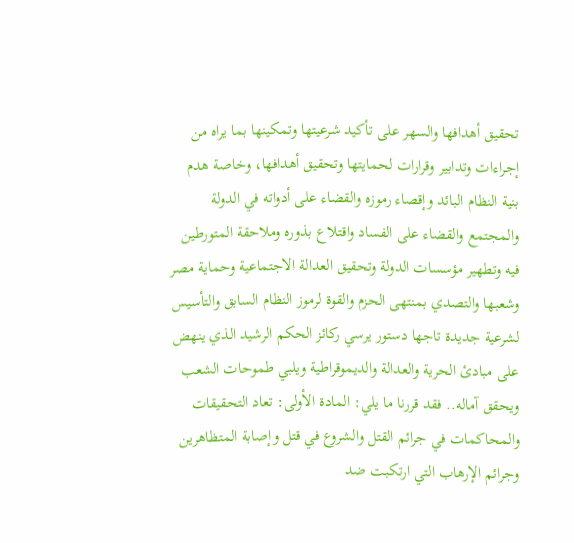تحقيق أهدافها والسهر على تأكيد شرعيتها وتمكينها بما يراه من إجراءات وتدابير وقرارات لحمايتها وتحقيق أهدافها، وخاصة هدم بنية النظام البائد وإقصاء رموزه والقضاء على أدواته في الدولة والمجتمع والقضاء على الفساد واقتلاع بذوره وملاحقة المتورطين فيه وتطهير مؤسسات الدولة وتحقيق العدالة الاجتماعية وحماية مصر وشعبها والتصدي بمنتهى الحزم والقوة لرموز النظام السابق والتأسيس لشرعية جديدة تاجها دستور يرسي ركائز الحكم الرشيد الذي ينهض على مبادئ الحرية والعدالة والديموقراطية ويلبي طموحات الشعب ويحقق آماله.. فقد قررنا ما يلي: المادة الأولى: تعاد التحقيقات والمحاكمات في جرائم القتل والشروع في قتل وإصابة المتظاهرين وجرائم الإرهاب التي ارتكبت ضد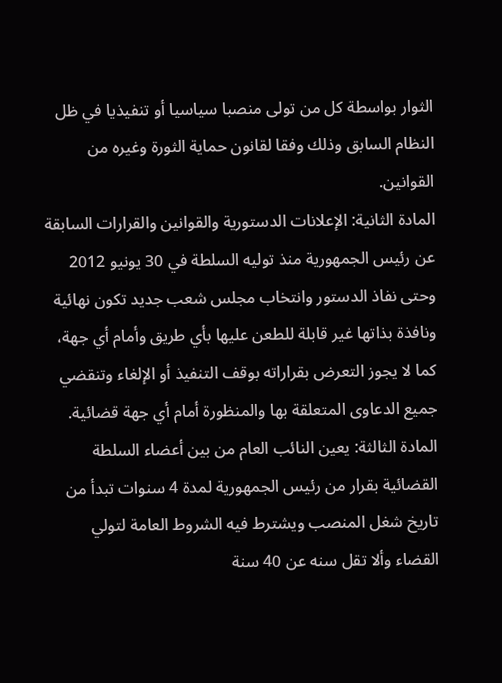الثوار بواسطة كل من تولى منصبا سياسيا أو تنفيذيا في ظل النظام السابق وذلك وفقا لقانون حماية الثورة وغيره من القوانين.
المادة الثانية: الإعلانات الدستورية والقوانين والقرارات السابقة عن رئيس الجمهورية منذ توليه السلطة في 30 يونيو 2012 وحتى نفاذ الدستور وانتخاب مجلس شعب جديد تكون نهائية ونافذة بذاتها غير قابلة للطعن عليها بأي طريق وأمام أي جهة، كما لا يجوز التعرض بقراراته بوقف التنفيذ أو الإلغاء وتنقضي جميع الدعاوى المتعلقة بها والمنظورة أمام أي جهة قضائية.
المادة الثالثة: يعين النائب العام من بين أعضاء السلطة القضائية بقرار من رئيس الجمهورية لمدة 4 سنوات تبدأ من تاريخ شغل المنصب ويشترط فيه الشروط العامة لتولي القضاء وألا تقل سنه عن 40 سنة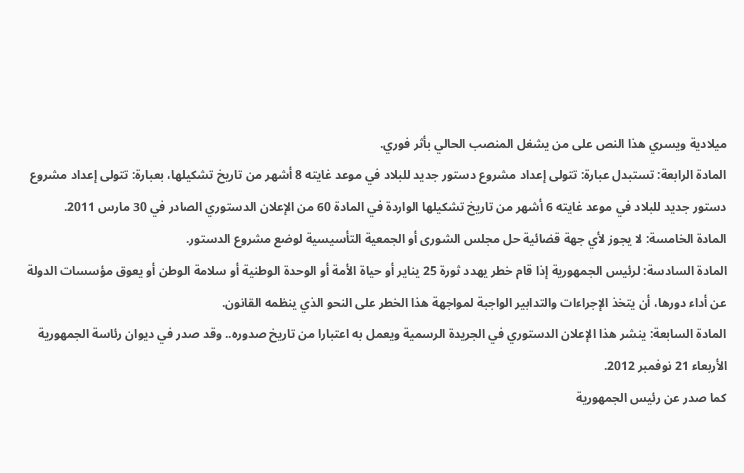ميلادية ويسري هذا النص على من يشغل المنصب الحالي بأثر فوري.
المادة الرابعة: تستبدل عبارة: تتولى إعداد مشروع دستور جديد للبلاد في موعد غايته 8 أشهر من تاريخ تشكيلها، بعبارة: تتولى إعداد مشروع دستور جديد للبلاد في موعد غايته 6 أشهر من تاريخ تشكيلها الواردة في المادة 60 من الإعلان الدستوري الصادر في 30 مارس 2011.
المادة الخامسة: لا يجوز لأي جهة قضائية حل مجلس الشورى أو الجمعية التأسيسية لوضع مشروع الدستور.
المادة السادسة: لرئيس الجمهورية إذا قام خطر يهدد ثورة 25 يناير أو حياة الأمة أو الوحدة الوطنية أو سلامة الوطن أو يعوق مؤسسات الدولة عن أداء دورها، أن يتخذ الإجراءات والتدابير الواجبة لمواجهة هذا الخطر على النحو الذي ينظمه القانون.
المادة السابعة: ينشر هذا الإعلان الدستوري في الجريدة الرسمية ويعمل به اعتبارا من تاريخ صدوره.. وقد صدر في ديوان رئاسة الجمهورية الأربعاء 21 نوفمبر 2012.
كما صدر عن رئيس الجمهورية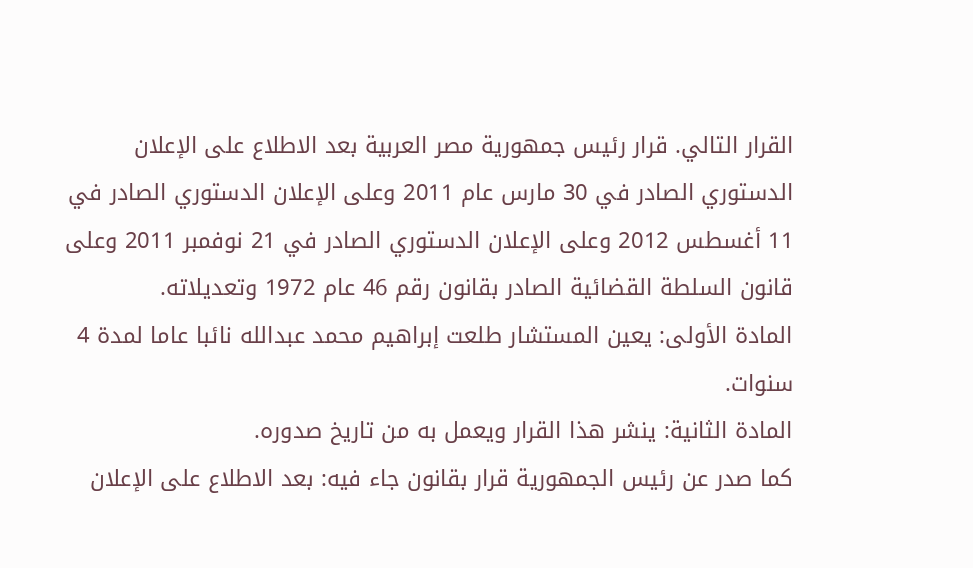القرار التالي. قرار رئيس جمهورية مصر العربية بعد الاطلاع على الإعلان الدستوري الصادر في 30 مارس عام 2011 وعلى الإعلان الدستوري الصادر في 11 أغسطس 2012 وعلى الإعلان الدستوري الصادر في 21 نوفمبر 2011 وعلى قانون السلطة القضائية الصادر بقانون رقم 46 عام 1972 وتعديلاته.
المادة الأولى: يعين المستشار طلعت إبراهيم محمد عبدالله نائبا عاما لمدة 4 سنوات.
المادة الثانية: ينشر هذا القرار ويعمل به من تاريخ صدوره.
كما صدر عن رئيس الجمهورية قرار بقانون جاء فيه: بعد الاطلاع على الإعلان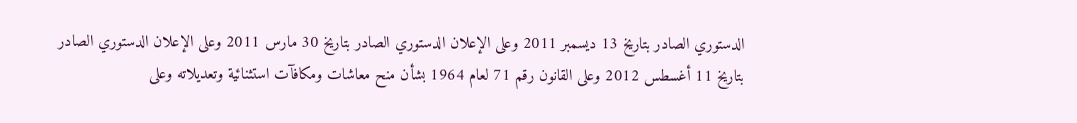الدستوري الصادر بتاريخ 13 ديسمبر 2011 وعلى الإعلان الدستوري الصادر بتاريخ 30 مارس 2011 وعلى الإعلان الدستوري الصادر بتاريخ 11 أغسطس 2012 وعلى القانون رقم 71 لعام 1964 بشأن منح معاشات ومكافآت استثنائية وتعديلاته وعلى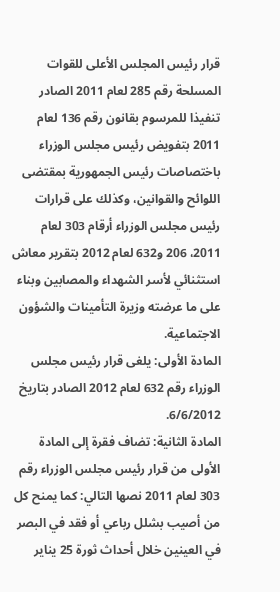قرار رئيس المجلس الأعلى للقوات المسلحة رقم 285 لعام 2011 الصادر تنفيذا للمرسوم بقانون رقم 136 لعام 2011 بتفويض رئيس مجلس الوزراء باختصاصات رئيس الجمهورية بمقتضى اللوائح والقوانين، وكذلك على قرارات رئيس مجلس الوزراء أرقام 303 لعام 2011، 206 و632 لعام 2012 بتقرير معاش استثنائي لأسر الشهداء والمصابين وبناء على ما عرضته وزيرة التأمينات والشؤون الاجتماعية.
المادة الأولى: يلغى قرار رئيس مجلس الوزراء رقم 632 لعام 2012 الصادر بتاريخ 6/6/2012.
المادة الثانية: تضاف فقرة إلى المادة الأولى من قرار رئيس مجلس الوزراء رقم 303 لعام 2011 نصها التالي: كما يمنح كل من أصيب بشلل رباعي أو فقد في البصر في العينين خلال أحداث ثورة 25 يناير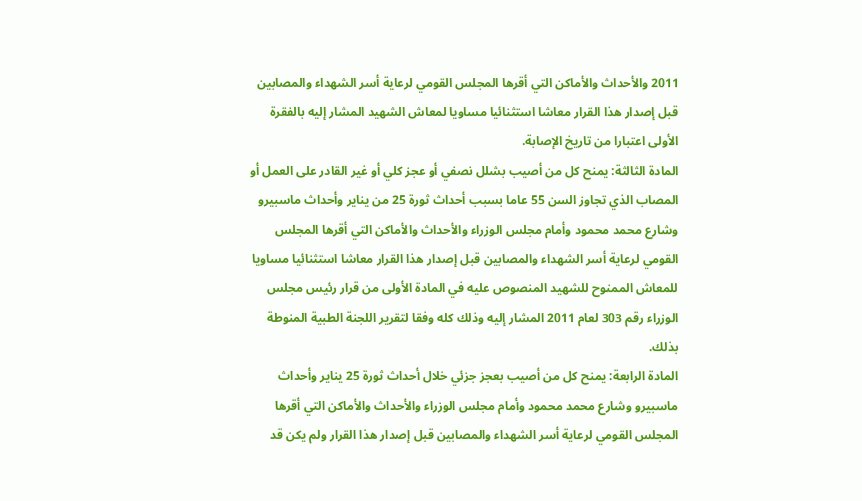2011 والأحداث والأماكن التي أقرها المجلس القومي لرعاية أسر الشهداء والمصابين قبل إصدار هذا القرار معاشا استثنائيا مساويا لمعاش الشهيد المشار إليه بالفقرة الأولى اعتبارا من تاريخ الإصابة.
المادة الثالثة: يمنح كل من أصيب بشلل نصفي أو عجز كلي أو غير القادر على العمل أو المصاب الذي تجاوز السن 55 عاما بسبب أحداث ثورة 25 من يناير وأحداث ماسبيرو وشارع محمد محمود وأمام مجلس الوزراء والأحداث والأماكن التي أقرها المجلس القومي لرعاية أسر الشهداء والمصابين قبل إصدار هذا القرار معاشا استثنائيا مساويا للمعاش الممنوح للشهيد المنصوص عليه في المادة الأولى من قرار رئيس مجلس الوزراء رقم 303 لعام 2011 المشار إليه وذلك كله وفقا لتقرير اللجنة الطبية المنوطة بذلك.
المادة الرابعة: يمنح كل من أصيب بعجز جزئي خلال أحداث ثورة 25 يناير وأحداث ماسبيرو وشارع محمد محمود وأمام مجلس الوزراء والأحداث والأماكن التي أقرها المجلس القومي لرعاية أسر الشهداء والمصابين قبل إصدار هذا القرار ولم يكن قد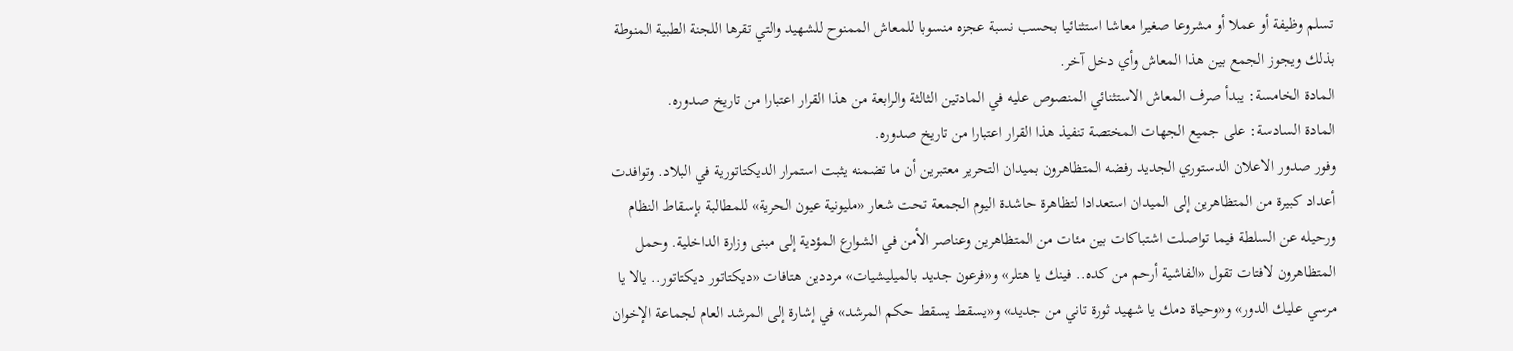تسلم وظيفة أو عملا أو مشروعا صغيرا معاشا استثنائيا بحسب نسبة عجزه منسوبا للمعاش الممنوح للشهيد والتي تقرها اللجنة الطبية المنوطة بذلك ويجوز الجمع بين هذا المعاش وأي دخل آخر.
المادة الخامسة: يبدأ صرف المعاش الاستثنائي المنصوص عليه في المادتين الثالثة والرابعة من هذا القرار اعتبارا من تاريخ صدوره.
المادة السادسة: على جميع الجهات المختصة تنفيذ هذا القرار اعتبارا من تاريخ صدوره.
وفور صدور الاعلان الدستوري الجديد رفضه المتظاهرون بميدان التحرير معتبرين أن ما تضمنه يثبت استمرار الديكتاتورية في البلاد. وتوافدت أعداد كبيرة من المتظاهرين إلى الميدان استعدادا لتظاهرة حاشدة اليوم الجمعة تحت شعار «مليونية عيون الحرية» للمطالبة بإسقاط النظام ورحيله عن السلطة فيما تواصلت اشتباكات بين مئات من المتظاهرين وعناصر الأمن في الشوارع المؤدية إلى مبنى وزارة الداخلية. وحمل المتظاهرون لافتات تقول «الفاشية أرحم من كده.. فينك يا هتلر» و«فرعون جديد بالميليشيات» مرددين هتافات «ديكتاتور ديكتاتور.. يالا يا مرسي عليك الدور» و«وحياة دمك يا شهيد ثورة تاني من جديد» و«يسقط يسقط حكم المرشد» في إشارة إلى المرشد العام لجماعة الإخوان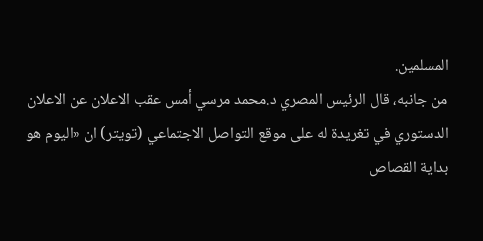المسلمين.
من جانبه، قال الرئيس المصري د.محمد مرسي أمس عقب الاعلان عن الاعلان الدستوري في تغريدة له على موقع التواصل الاجتماعي (تويتر) ان «اليوم هو بداية القصاص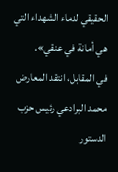الحقيقي لدماء الشهداء التي هي أمانة في عنقي».
في المقابل، انتقد المعارض محمد البرادعي رئيس حزب الدستور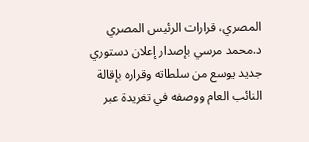المصري، قرارات الرئيس المصري د.محمد مرسي بإصدار إعلان دستوري جديد يوسع من سلطاته وقراره بإقالة النائب العام ووصفه في تغريدة عبر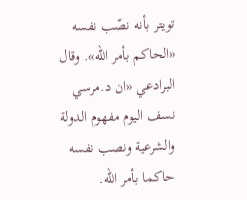تويتر بأنه نصّب نفسه «الحاكم بأمر الله». وقال البرادعي «ان د.مرسي نسف اليوم مفهوم الدولة والشرعية ونصب نفسه حاكما بأمر الله.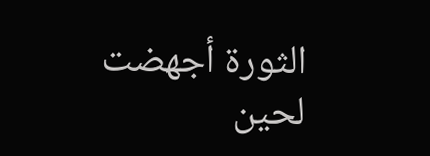الثورة أجهضت لحين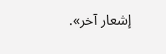إشعار آخر».